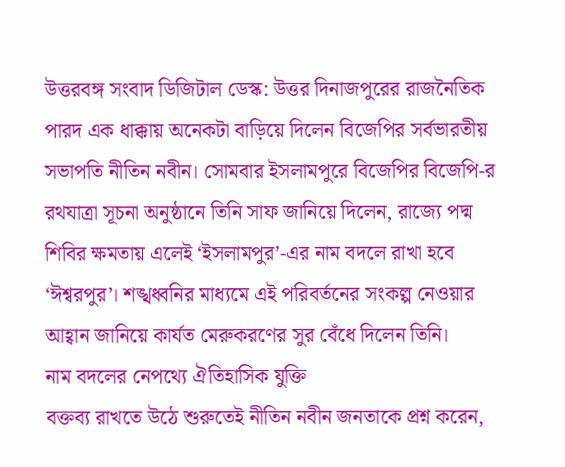উত্তরবঙ্গ সংবাদ ডিজিটাল ডেস্ক: উত্তর দিনাজপুরের রাজনৈতিক পারদ এক ধাক্কায় অনেকটা বাড়িয়ে দিলেন বিজেপির সর্বভারতীয় সভাপতি নীতিন নবীন। সোমবার ইসলামপুরে বিজেপির বিজেপি-র রথযাত্রা সূচনা অনুষ্ঠানে তিনি সাফ জানিয়ে দিলেন, রাজ্যে পদ্ম শিবির ক্ষমতায় এলেই ‘ইসলামপুর’-এর নাম বদলে রাখা হবে ‘ঈশ্বরপুর’। শঙ্খধ্বনির মাধ্যমে এই পরিবর্তনের সংকল্প নেওয়ার আহ্বান জানিয়ে কার্যত মেরুকরণের সুর বেঁধে দিলেন তিনি।
নাম বদলের নেপথ্যে ঐতিহাসিক যুক্তি
বক্তব্য রাখতে উঠে শুরুতেই নীতিন নবীন জনতাকে প্রশ্ন করেন,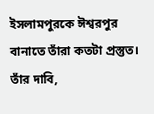ইসলামপুরকে ঈশ্বরপুর বানাতে তাঁরা কতটা প্রস্তুত। তাঁর দাবি,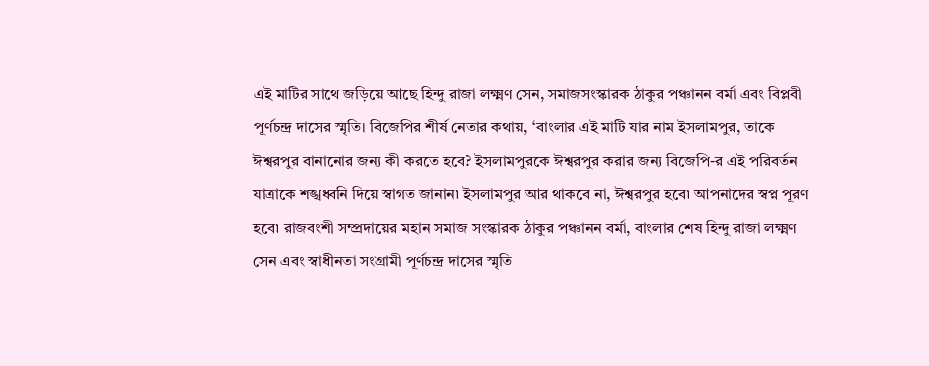এই মাটির সাথে জড়িয়ে আছে হিন্দু রাজা লক্ষ্মণ সেন, সমাজসংস্কারক ঠাকুর পঞ্চানন বর্মা এবং বিপ্লবী পূর্ণচন্দ্র দাসের স্মৃতি। বিজেপির শীর্ষ নেতার কথায়, ‘বাংলার এই মাটি যার নাম ইসলামপুর, তাকে ঈশ্বরপুর বানানোর জন্য কী করতে হবে? ইসলামপুরকে ঈশ্বরপুর করার জন্য বিজেপি-র এই পরিবর্তন যাত্রাকে শঙ্খধ্বনি দিয়ে স্বাগত জানান৷ ইসলামপুর আর থাকবে না, ঈশ্বরপুর হবে৷ আপনাদের স্বপ্ন পূরণ হবে৷ রাজবংশী সম্প্রদায়ের মহান সমাজ সংস্কারক ঠাকুর পঞ্চানন বর্মা, বাংলার শেষ হিন্দু রাজা লক্ষ্মণ সেন এবং স্বাধীনতা সংগ্রামী পূর্ণচন্দ্র দাসের স্মৃতি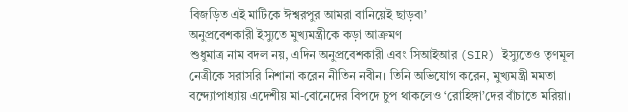বিজড়িত এই মাটিকে ঈশ্বরপুর আমরা বানিয়েই ছাড়ব৷’
অনুপ্রবেশকারী ইস্যুতে মুখ্যমন্ত্রীকে কড়া আক্রমণ
শুধুমাত্র নাম বদল নয়, এদিন অনুপ্রবেশকারী এবং সিআইআর (SIR) ইস্যুতেও তৃণমূল নেত্রীকে সরাসরি নিশানা করেন নীতিন নবীন। তিনি অভিযোগ করেন, মুখ্যমন্ত্রী মমতা বন্দ্যোপাধ্যায় এদেশীয় মা-বোনেদের বিপদে চুপ থাকলেও ‘রোহিঙ্গা’দের বাঁচাতে মরিয়া।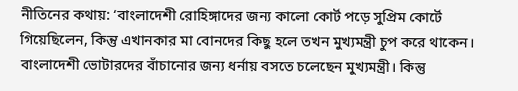নীতিনের কথায়: ‘বাংলাদেশী রোহিঙ্গাদের জন্য কালো কোর্ট পড়ে সুপ্রিম কোর্টে গিয়েছিলেন, কিন্তু এখানকার মা বোনদের কিছু হলে তখন মুখ্যমন্ত্রী চুপ করে থাকেন। বাংলাদেশী ভোটারদের বাঁচানোর জন্য ধর্নায় বসতে চলেছেন মুখ্যমন্ত্রী। কিন্তু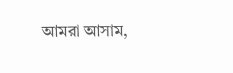আমরা আসাম,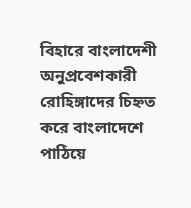বিহারে বাংলাদেশী অনুপ্রবেশকারী রোহিঙ্গাদের চিহ্নত করে বাংলাদেশে পাঠিয়ে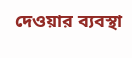দেওয়ার ব্যবস্থা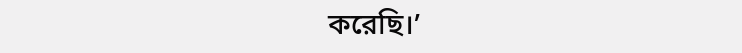করেছি।’